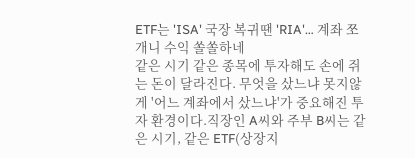ETF는 'ISA' 국장 복귀땐 'RIA'… 계좌 쪼개니 수익 쏠쏠하네
같은 시기 같은 종목에 투자해도 손에 쥐는 돈이 달라진다. 무엇을 샀느냐 못지않게 '어느 계좌에서 샀느냐'가 중요해진 투자 환경이다.직장인 A씨와 주부 B씨는 같은 시기, 같은 ETF(상장지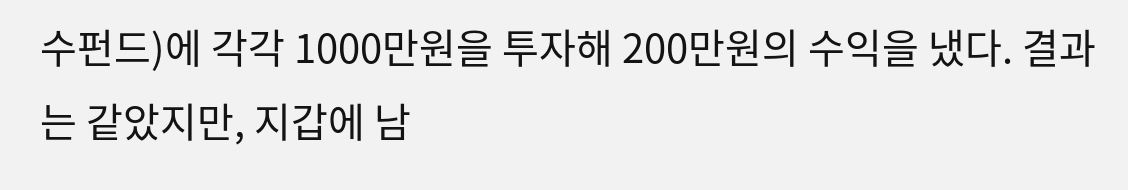수펀드)에 각각 1000만원을 투자해 200만원의 수익을 냈다. 결과는 같았지만, 지갑에 남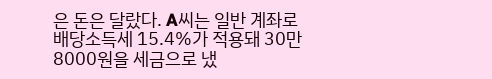은 돈은 달랐다. A씨는 일반 계좌로 배당소득세 15.4%가 적용돼 30만8000원을 세금으로 냈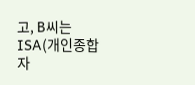고, B씨는 ISA(개인종합자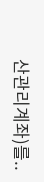산관리계좌)를..